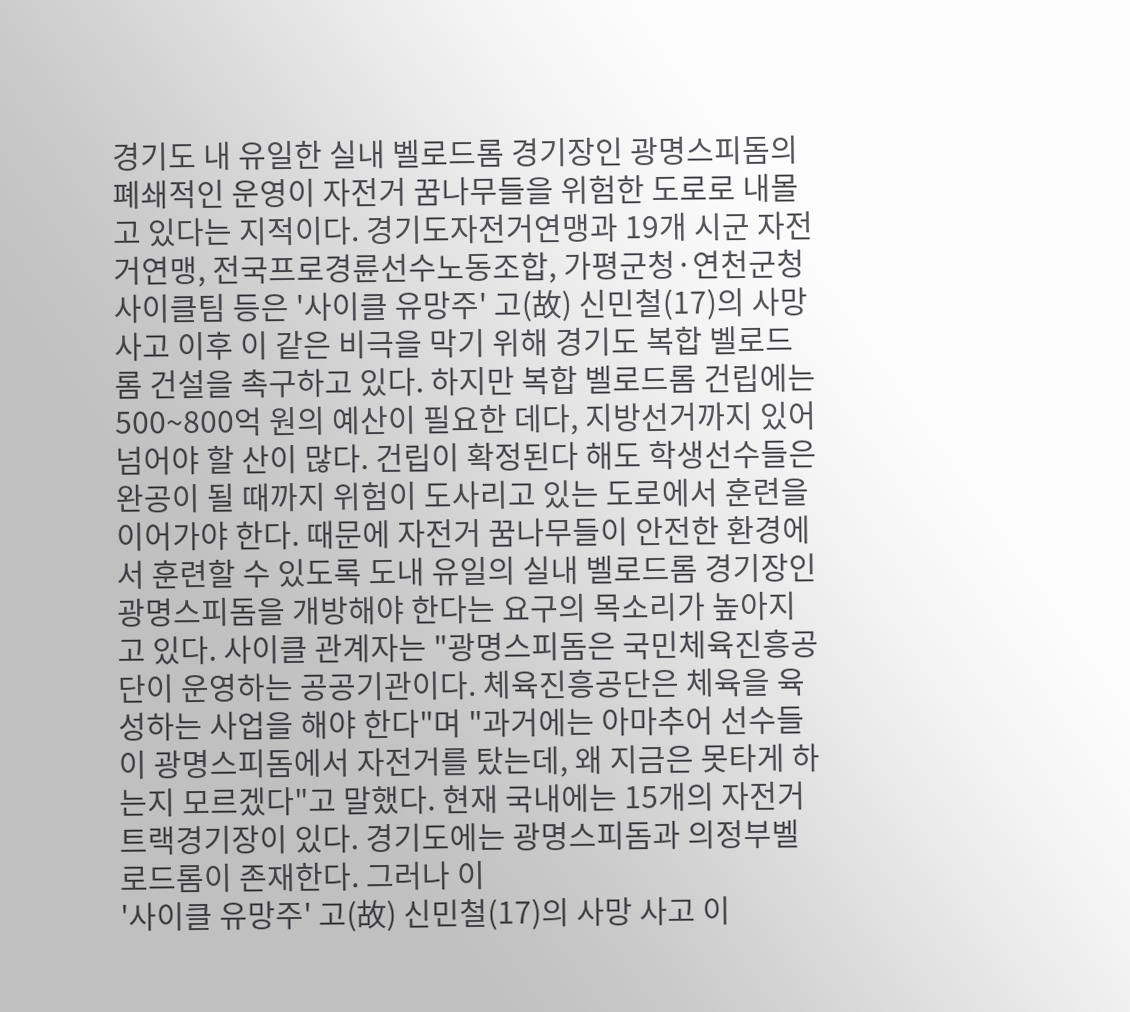경기도 내 유일한 실내 벨로드롬 경기장인 광명스피돔의 폐쇄적인 운영이 자전거 꿈나무들을 위험한 도로로 내몰고 있다는 지적이다. 경기도자전거연맹과 19개 시군 자전거연맹, 전국프로경륜선수노동조합, 가평군청·연천군청 사이클팀 등은 '사이클 유망주' 고(故) 신민철(17)의 사망 사고 이후 이 같은 비극을 막기 위해 경기도 복합 벨로드롬 건설을 촉구하고 있다. 하지만 복합 벨로드롬 건립에는 500~800억 원의 예산이 필요한 데다, 지방선거까지 있어 넘어야 할 산이 많다. 건립이 확정된다 해도 학생선수들은 완공이 될 때까지 위험이 도사리고 있는 도로에서 훈련을 이어가야 한다. 때문에 자전거 꿈나무들이 안전한 환경에서 훈련할 수 있도록 도내 유일의 실내 벨로드롬 경기장인 광명스피돔을 개방해야 한다는 요구의 목소리가 높아지고 있다. 사이클 관계자는 "광명스피돔은 국민체육진흥공단이 운영하는 공공기관이다. 체육진흥공단은 체육을 육성하는 사업을 해야 한다"며 "과거에는 아마추어 선수들이 광명스피돔에서 자전거를 탔는데, 왜 지금은 못타게 하는지 모르겠다"고 말했다. 현재 국내에는 15개의 자전거 트랙경기장이 있다. 경기도에는 광명스피돔과 의정부벨로드롬이 존재한다. 그러나 이
'사이클 유망주' 고(故) 신민철(17)의 사망 사고 이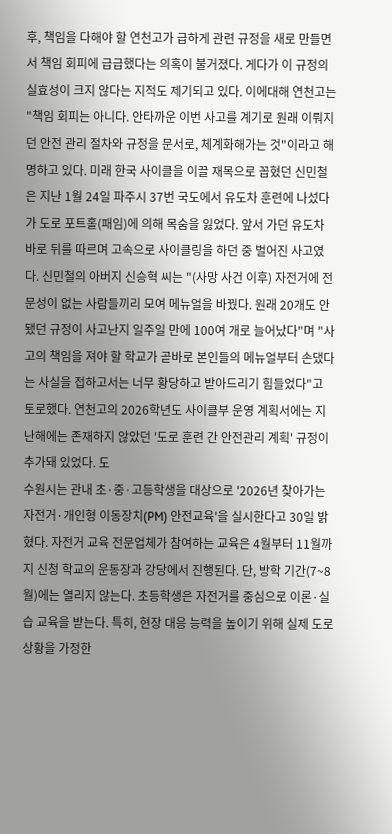후, 책임을 다해야 할 연천고가 급하게 관련 규정을 새로 만들면서 책임 회피에 급급했다는 의혹이 불거졌다. 게다가 이 규정의 실효성이 크지 않다는 지적도 제기되고 있다. 이에대해 연천고는 "책임 회피는 아니다. 안타까운 이번 사고를 계기로 원래 이뤄지던 안전 관리 절차와 규정을 문서로, 체계화해가는 것"이라고 해명하고 있다. 미래 한국 사이클을 이끌 재목으로 꼽혔던 신민철은 지난 1월 24일 파주시 37번 국도에서 유도차 훈련에 나섰다가 도로 포트홀(패임)에 의해 목숨을 잃었다. 앞서 가던 유도차 바로 뒤를 따르며 고속으로 사이클링을 하던 중 벌어진 사고였다. 신민철의 아버지 신승혁 씨는 "(사망 사건 이후) 자전거에 전문성이 없는 사람들끼리 모여 메뉴얼을 바꿨다. 원래 20개도 안됐던 규정이 사고난지 일주일 만에 100여 개로 늘어났다"며 "사고의 책임을 져야 할 학교가 곧바로 본인들의 메뉴얼부터 손댔다는 사실을 접하고서는 너무 황당하고 받아드리기 힘들었다"고 토로했다. 연천고의 2026학년도 사이클부 운영 계획서에는 지난해에는 존재하지 않았던 '도로 훈련 간 안전관리 계획' 규정이 추가돼 있었다. 도
수원시는 관내 초·중·고등학생을 대상으로 '2026년 찾아가는 자전거·개인형 이동장치(PM) 안전교육'을 실시한다고 30일 밝혔다. 자전거 교육 전문업체가 참여하는 교육은 4월부터 11월까지 신청 학교의 운동장과 강당에서 진행된다. 단, 방학 기간(7~8월)에는 열리지 않는다. 초등학생은 자전거를 중심으로 이론·실습 교육을 받는다. 특히, 현장 대응 능력을 높이기 위해 실제 도로 상황을 가정한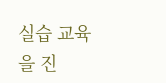실습 교육을 진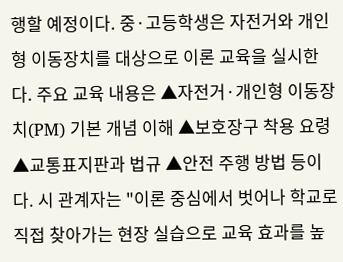행할 예정이다. 중·고등학생은 자전거와 개인형 이동장치를 대상으로 이론 교육을 실시한다. 주요 교육 내용은 ▲자전거·개인형 이동장치(PM) 기본 개념 이해 ▲보호장구 착용 요령 ▲교통표지판과 법규 ▲안전 주행 방법 등이다. 시 관계자는 "이론 중심에서 벗어나 학교로 직접 찾아가는 현장 실습으로 교육 효과를 높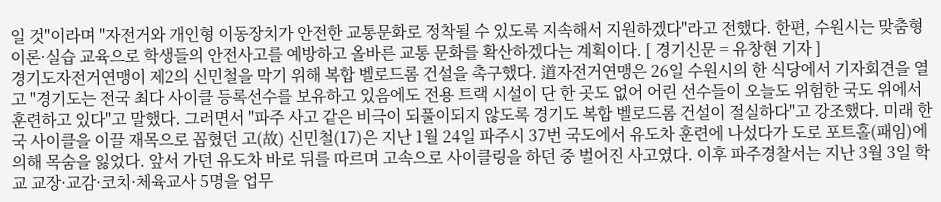일 것"이라며 "자전거와 개인형 이동장치가 안전한 교통문화로 정착될 수 있도록 지속해서 지원하겠다"라고 전했다. 한편, 수원시는 맞춤형 이론·실습 교육으로 학생들의 안전사고를 예방하고 올바른 교통 문화를 확산하겠다는 계획이다. [ 경기신문 = 유창현 기자 ]
경기도자전거연맹이 제2의 신민철을 막기 위해 복합 벨로드롬 건설을 촉구했다. 道자전거연맹은 26일 수원시의 한 식당에서 기자회견을 열고 "경기도는 전국 최다 사이클 등록선수를 보유하고 있음에도 전용 트랙 시설이 단 한 곳도 없어 어린 선수들이 오늘도 위험한 국도 위에서 훈련하고 있다"고 말했다. 그러면서 "파주 사고 같은 비극이 되풀이되지 않도록 경기도 복합 벨로드롬 건설이 절실하다"고 강조했다. 미래 한국 사이클을 이끌 재목으로 꼽혔던 고(故) 신민철(17)은 지난 1월 24일 파주시 37번 국도에서 유도차 훈련에 나섰다가 도로 포트홀(패임)에 의해 목숨을 잃었다. 앞서 가던 유도차 바로 뒤를 따르며 고속으로 사이클링을 하던 중 벌어진 사고였다. 이후 파주경찰서는 지난 3월 3일 학교 교장·교감·코치·체육교사 5명을 업무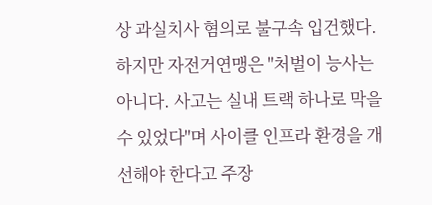상 과실치사 혐의로 불구속 입건했다. 하지만 자전거연맹은 "처벌이 능사는 아니다. 사고는 실내 트랙 하나로 막을 수 있었다"며 사이클 인프라 환경을 개선해야 한다고 주장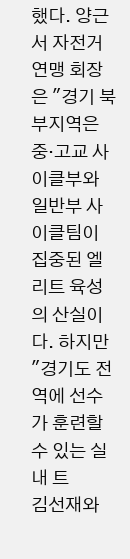했다. 양근서 자전거연맹 회장은 "경기 북부지역은 중·고교 사이클부와 일반부 사이클팀이 집중된 엘리트 육성의 산실이다. 하지만 "경기도 전역에 선수가 훈련할 수 있는 실내 트
김선재와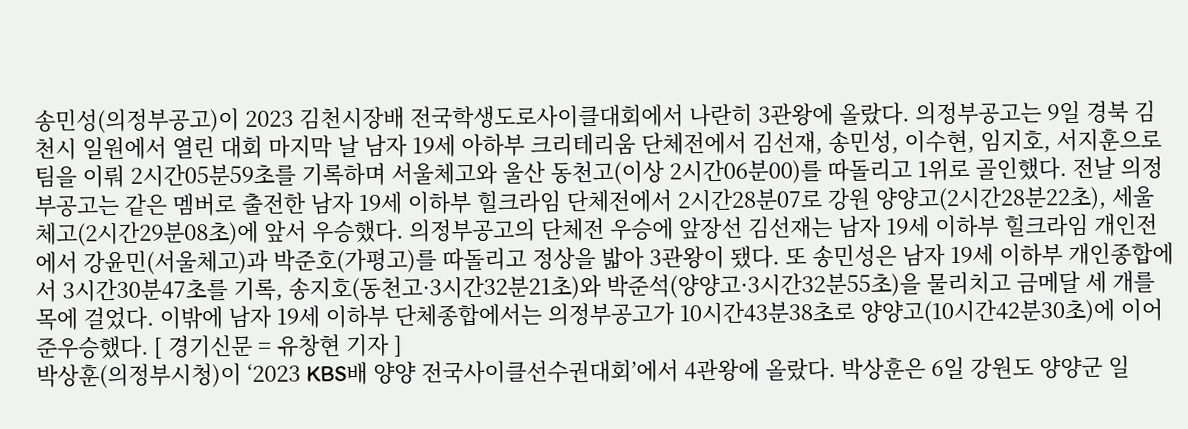송민성(의정부공고)이 2023 김천시장배 전국학생도로사이클대회에서 나란히 3관왕에 올랐다. 의정부공고는 9일 경북 김천시 일원에서 열린 대회 마지막 날 남자 19세 아하부 크리테리움 단체전에서 김선재, 송민성, 이수현, 임지호, 서지훈으로 팀을 이뤄 2시간05분59초를 기록하며 서울체고와 울산 동천고(이상 2시간06분00)를 따돌리고 1위로 골인했다. 전날 의정부공고는 같은 멤버로 출전한 남자 19세 이하부 힐크라임 단체전에서 2시간28분07로 강원 양양고(2시간28분22초), 세울체고(2시간29분08초)에 앞서 우승했다. 의정부공고의 단체전 우승에 앞장선 김선재는 남자 19세 이하부 힐크라임 개인전에서 강윤민(서울체고)과 박준호(가평고)를 따돌리고 정상을 밟아 3관왕이 됐다. 또 송민성은 남자 19세 이하부 개인종합에서 3시간30분47초를 기록, 송지호(동천고·3시간32분21초)와 박준석(양양고·3시간32분55초)을 물리치고 금메달 세 개를 목에 걸었다. 이밖에 남자 19세 이하부 단체종합에서는 의정부공고가 10시간43분38초로 양양고(10시간42분30초)에 이어 준우승했다. [ 경기신문 = 유창현 기자 ]
박상훈(의정부시청)이 ‘2023 KBS배 양양 전국사이클선수권대회’에서 4관왕에 올랐다. 박상훈은 6일 강원도 양양군 일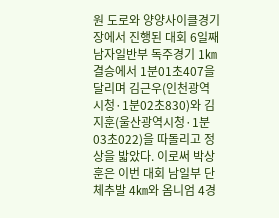원 도로와 양양사이클경기장에서 진행된 대회 6일째 남자일반부 독주경기 1㎞ 결승에서 1분01초407을 달리며 김근우(인천광역시청·1분02초830)와 김지훈(울산광역시청·1분03초022)을 따돌리고 정상을 밟았다. 이로써 박상훈은 이번 대회 남일부 단체추발 4㎞와 옴니엄 4경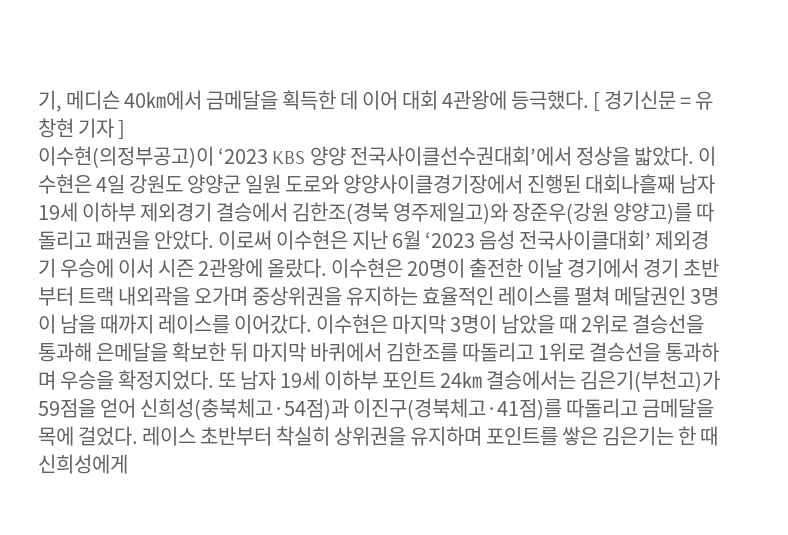기, 메디슨 40㎞에서 금메달을 획득한 데 이어 대회 4관왕에 등극했다. [ 경기신문 = 유창현 기자 ]
이수현(의정부공고)이 ‘2023 KBS 양양 전국사이클선수권대회’에서 정상을 밟았다. 이수현은 4일 강원도 양양군 일원 도로와 양양사이클경기장에서 진행된 대회나흘째 남자 19세 이하부 제외경기 결승에서 김한조(경북 영주제일고)와 장준우(강원 양양고)를 따돌리고 패권을 안았다. 이로써 이수현은 지난 6월 ‘2023 음성 전국사이클대회’ 제외경기 우승에 이서 시즌 2관왕에 올랐다. 이수현은 20명이 출전한 이날 경기에서 경기 초반부터 트랙 내외곽을 오가며 중상위권을 유지하는 효율적인 레이스를 펼쳐 메달권인 3명이 남을 때까지 레이스를 이어갔다. 이수현은 마지막 3명이 남았을 때 2위로 결승선을 통과해 은메달을 확보한 뒤 마지막 바퀴에서 김한조를 따돌리고 1위로 결승선을 통과하며 우승을 확정지었다. 또 남자 19세 이하부 포인트 24㎞ 결승에서는 김은기(부천고)가 59점을 얻어 신희성(충북체고·54점)과 이진구(경북체고·41점)를 따돌리고 금메달을 목에 걸었다. 레이스 초반부터 착실히 상위권을 유지하며 포인트를 쌓은 김은기는 한 때 신희성에게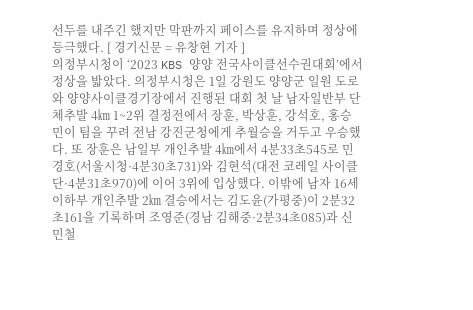선두를 내주긴 했지만 막판까지 페이스를 유지하며 정상에 등극했다. [ 경기신문 = 유창현 기자 ]
의정부시청이 ‘2023 KBS 양양 전국사이클선수권대회’에서 정상을 밟았다. 의정부시청은 1일 강원도 양양군 일원 도로와 양양사이클경기장에서 진행된 대회 첫 날 남자일반부 단체추발 4㎞ 1~2위 결정전에서 장훈, 박상훈, 강석호, 홍승민이 팀을 꾸려 전남 강진군청에게 추월승을 거두고 우승했다. 또 장훈은 남일부 개인추발 4㎞에서 4분33초545로 민경호(서울시청·4분30초731)와 김현석(대전 코레일 사이클단·4분31초970)에 이어 3위에 입상했다. 이밖에 남자 16세 이하부 개인추발 2㎞ 결승에서는 김도윤(가평중)이 2분32초161을 기록하며 조영준(경남 김해중·2분34초085)과 신민철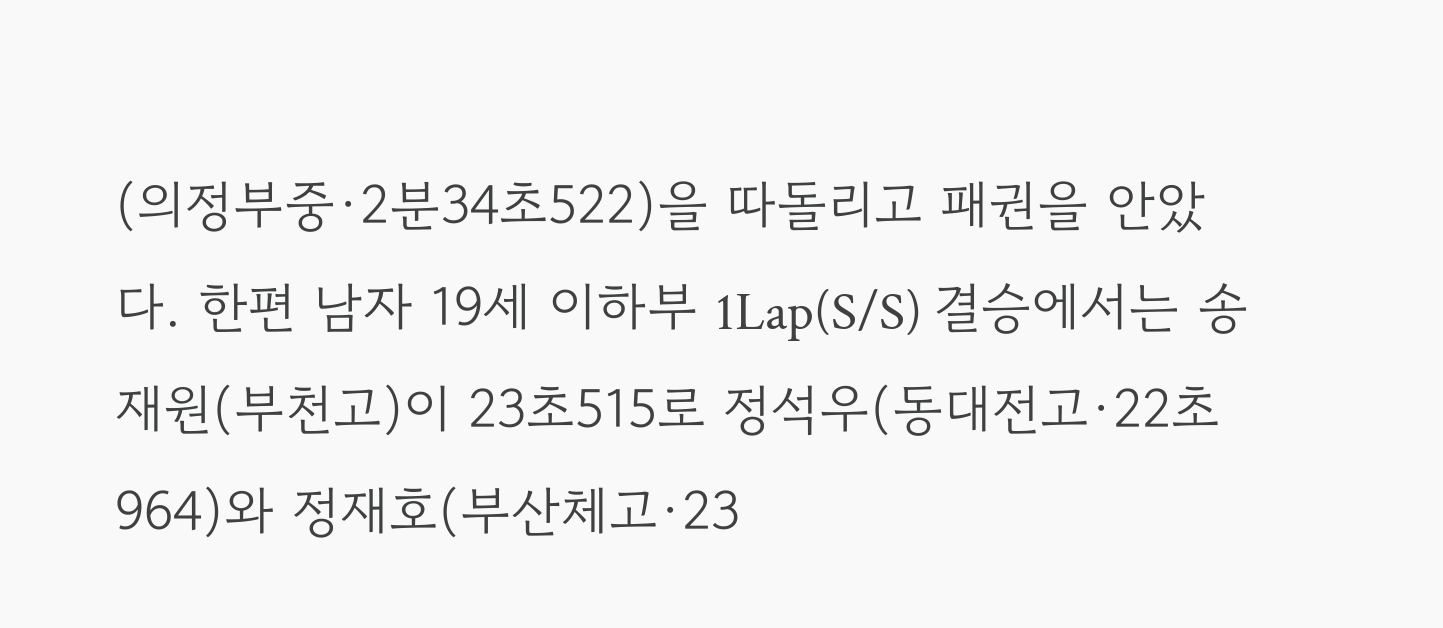(의정부중·2분34초522)을 따돌리고 패권을 안았다. 한편 남자 19세 이하부 1Lap(S/S) 결승에서는 송재원(부천고)이 23초515로 정석우(동대전고·22초964)와 정재호(부산체고·23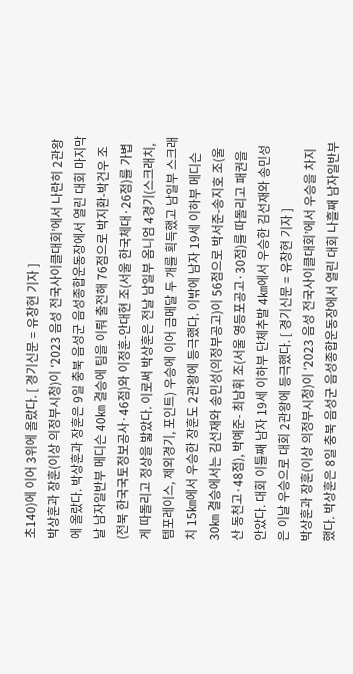초140)에 이어 3위에 올랐다. [ 경기신문 = 유창현 기자 ]
박상훈과 장훈(이상 의정부시청)이 ‘2023 음성 전국사이클대회’에서 나란히 2관왕에 올랐다. 박상훈과 장훈은 9일 충북 음성군 음성종합운동장에서 열린 대회 마지막 날 남자일반부 메디슨 40㎞ 결승에 팀을 이뤄 출전해 76점으로 박지환-박건우 조(전북 한국국토정보공사·46점)와 이정훈-안대현 조(서울 한국체대·26점)를 가볍게 따돌리고 정상을 밟았다. 이로써 박상훈은 전날 남일부 옴니엄 4경기(스크래치, 템포레이스, 제외경기, 포인트) 우승에 이어 금메달 두 개를 획득했고 남일부 스크래치 15㎞에서 우승한 장훈도 2관왕에 등극했다. 이밖에 남자 19세 이하부 메디슨 30㎞ 결승에서는 김선재와 송민성(의정부공고)이 56점으로 박서준-송지호 조(울산 동천고·48점), 박예준- 최남휘 조(서울 영등포공고·30점)를 따돌리고 패권을 안았다. 대회 이틀째 남자 19세 이하부 단체추발 4㎞에서 우승한 김선재와 송민성은 이날 우승으로 대회 2관왕에 등극했다. [ 경기신문 = 유창현 기자 ]
박상훈과 장훈(이상 의정부시청)이 ‘2023 음성 전국사이클대회’에서 우승을 차지했다. 박상훈은 8일 충북 음성군 음성종합운동장에서 열린 대회 나흘째 남자일반부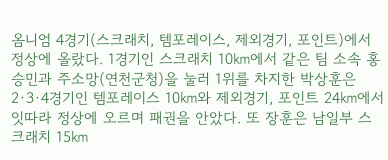옴니엄 4경기(스크래치, 템포레이스, 제외경기, 포인트)에서 정상에 올랐다. 1경기인 스크래치 10㎞에서 같은 팀 소속 홍승민과 주소망(연천군청)을 눌러 1위를 차지한 박상훈은 2·3·4경기인 템포레이스 10㎞와 제외경기, 포인트 24㎞에서 잇따라 정상에 오르며 패권을 안았다. 또 장훈은 남일부 스크래치 15㎞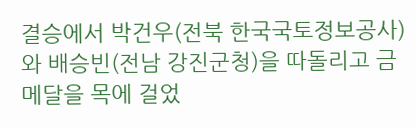결승에서 박건우(전북 한국국토정보공사)와 배승빈(전남 강진군청)을 따돌리고 금메달을 목에 걸었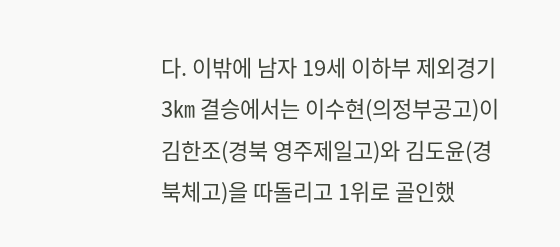다. 이밖에 남자 19세 이하부 제외경기 3㎞ 결승에서는 이수현(의정부공고)이 김한조(경북 영주제일고)와 김도윤(경북체고)을 따돌리고 1위로 골인했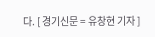다. [ 경기신문 = 유창현 기자 ]